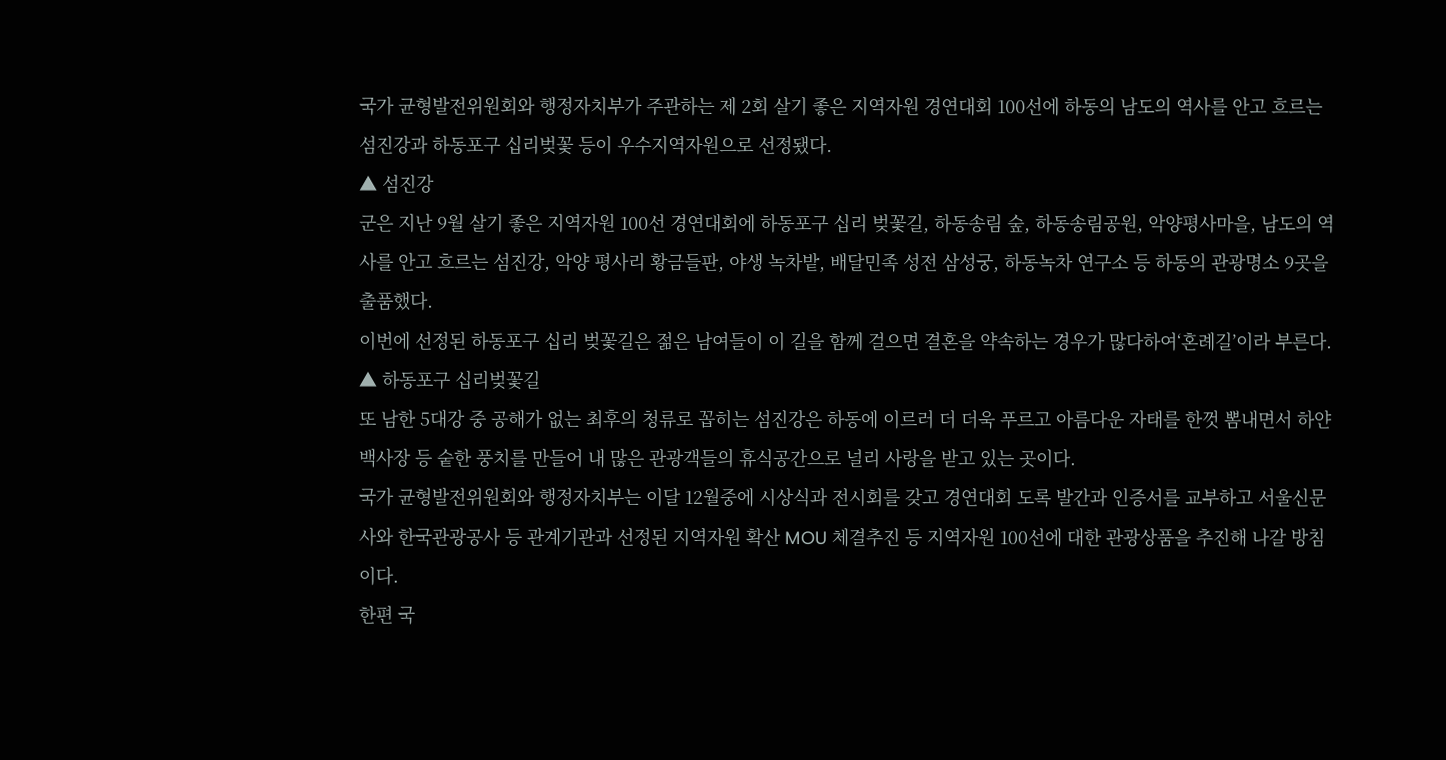국가 균형발전위원회와 행정자치부가 주관하는 제 2회 살기 좋은 지역자원 경연대회 100선에 하동의 남도의 역사를 안고 흐르는 섬진강과 하동포구 십리벚꽃 등이 우수지역자원으로 선정됐다.
▲ 섬진강
군은 지난 9월 살기 좋은 지역자원 100선 경연대회에 하동포구 십리 벚꽃길, 하동송림 숲, 하동송림공원, 악양평사마을, 남도의 역사를 안고 흐르는 섬진강, 악양 평사리 황금들판, 야생 녹차밭, 배달민족 성전 삼성궁, 하동녹차 연구소 등 하동의 관광명소 9곳을 출품했다.
이번에 선정된 하동포구 십리 벚꽃길은 젊은 남여들이 이 길을 함께 걸으면 결혼을 약속하는 경우가 많다하여‘혼례길’이라 부른다.
▲ 하동포구 십리벚꽃길
또 남한 5대강 중 공해가 없는 최후의 청류로 꼽히는 섬진강은 하동에 이르러 더 더욱 푸르고 아름다운 자태를 한껏 뽐내면서 하얀 백사장 등 숱한 풍치를 만들어 내 많은 관광객들의 휴식공간으로 널리 사랑을 받고 있는 곳이다.
국가 균형발전위원회와 행정자치부는 이달 12월중에 시상식과 전시회를 갖고 경연대회 도록 발간과 인증서를 교부하고 서울신문사와 한국관광공사 등 관계기관과 선정된 지역자원 확산 MOU 체결추진 등 지역자원 100선에 대한 관광상품을 추진해 나갈 방침이다.
한편 국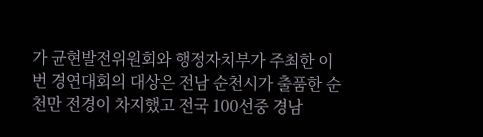가 균현발전위원회와 행정자치부가 주최한 이번 경연대회의 대상은 전남 순천시가 출품한 순천만 전경이 차지했고 전국 100선중 경남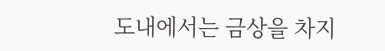도내에서는 금상을 차지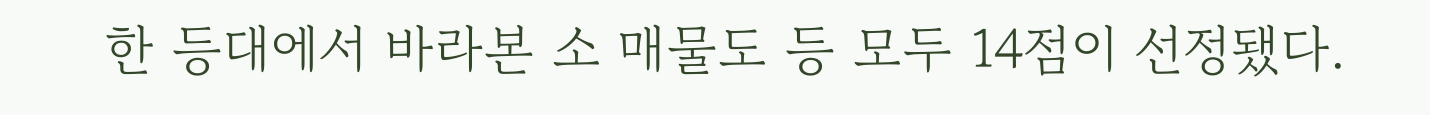한 등대에서 바라본 소 매물도 등 모두 14점이 선정됐다.